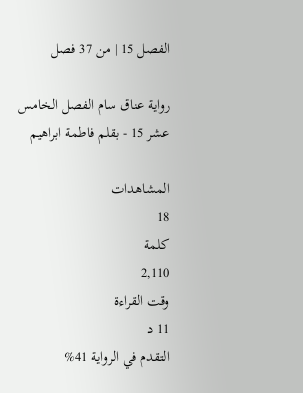الفصل 15 | من 37 فصل

رواية عناق سام الفصل الخامس عشر 15 - بقلم فاطمة ابراهيم

المشاهدات
18
كلمة
2,110
وقت القراءة
11 د
التقدم في الرواية 41%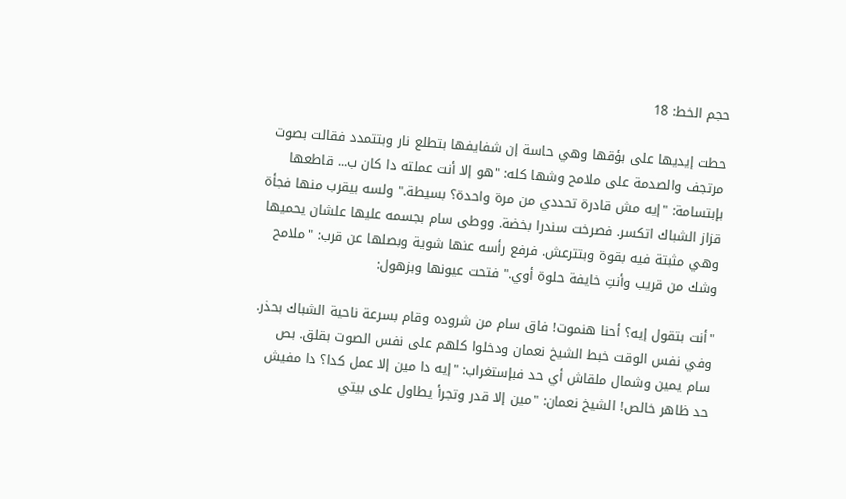حجم الخط: 18

حطت إيديها على بؤقها وهي حاسة إن شفايفها بتطلع نار وبتتمدد فقالت بصوت مرتجف والصدمة على ملامح وشها كله: "هو إلا أنت عملته دا كان ب... قاطعها بإبتسامة: "إيه مش قادرة تحددي من مرة واحدة؟ بسيطة." ولسه بيقرب منها فجأة قزاز الشباك اتكسر. فصرخت سندرا بخضة. ووطى سام بجسمه عليها علشان يحميها وهي مثبتة فيه بقوة وبتترعش. فرفع رأسه عنها شوية وبصلها عن قرب: "ملامح وشك من قريب وأنتِ خايفة حلوة أوي." فتحت عيونها وبزهول:

"أنت بتقول إيه؟ أحنا هنموت! فاق سام من شروده وقام بسرعة ناحية الشباك بحذر. وفي نفس الوقت خبط الشيخ نعمان ودخلوا كلهم على نفس الصوت بقلق. بص سام يمين وشمال ملقاش أي حد فبإستغراب: "إيه دا مين إلا عمل كدا؟ دا مفيش حد ظاهر خالص! الشيخ نعمان: "مين إلا قدر وتجرأ يطاول على بيتي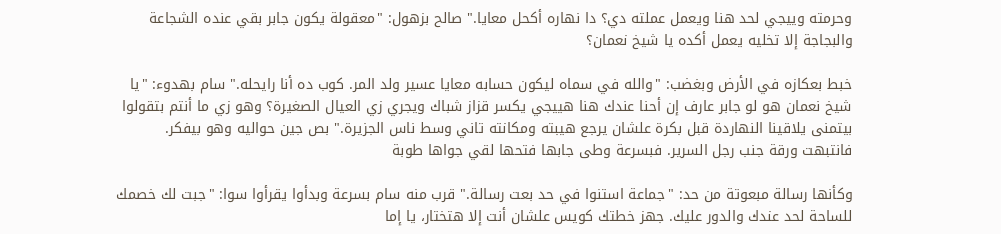وحرمته وييجي لحد هنا ويعمل عملته دي؟ دا نهاره أكحل معايا." صالح بزهول: "معقولة يكون جابر بقي عنده الشجاعة والبجاجة إلا تخليه يعمل أكده يا شيخ نعمان؟

خبط بعكازه في الأرض وبغضب: "والله في سماه ليكون حسابه معايا عسير ولد المر. كوب ده أنا رايحله." سام بهدوء: "يا شيخ نعمان هو لو جابر عارف إن أحنا عندك هنا هييجي يكسر قزاز شباك ويجري زي العيال الصغيرة؟ وهو زي ما أنتم بتقولوا بيتمنى يلاقينا النهاردة قبل بكرة علشان يرجع هيبته ومكانته تاني وسط ناس الجزيرة." بص جين حواليه وهو بيفكر. فانتبهت ورقة جنب رجل السرير. فبسرعة وطى جابها فتحها لقي جواها طوبة

وكأنها رسالة مبعوتة من حد: "جماعة استنوا في حد بعت رسالة." قرب منه سام بسرعة وبدأوا يقرأوا سوا: "جبت لك خصمك للساحة لحد عندك والدور عليك. جهز خطتك كويس علشان أنت إلا هتختار، يا إما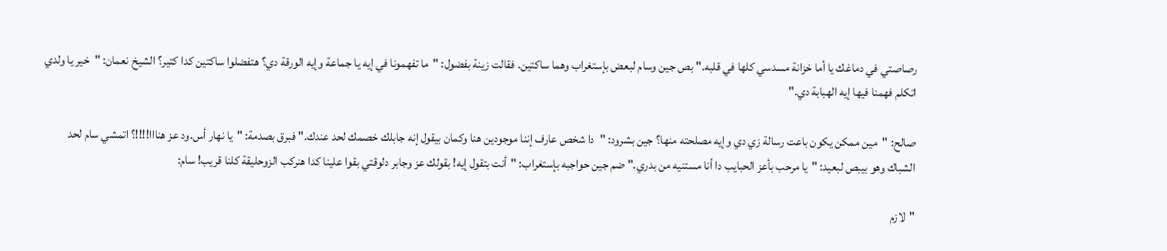رصاصتي في دماغك يا أما خزانة مسدسي كلها في قلبه." بص جين وسام لبعض بإستغراب وهما ساكتين. فقالت زينة بفضول: "ما تفهمونا في إيه يا جماعة وإيه الورقة دي؟ هتفضلوا ساكتين كدا كتير؟ الشيخ نعمان: "خير يا ولدي اتكلم فهمنا فيها إيه الهبابة دي."

صالح: "مين ممكن يكون باعت رسالة زي دي وإيه مصلحته منها؟ جين بشرود: "دا شخص عارف إننا موجودين هنا وكمان بيقول إنه جابلك خصمك لحد عندك." فبرق بصدمة: "يا نهار أس.ود عز هنااا!!!!؟ اتمشي سام لحد الشباك وهو بيبص لبعيد: "يا مرحب بأعز الحبايب دا أنا مستنيه من بدري." ضم جين حواجبه بإستغراب: "أنت بتقول إيه! بقولك عز وجابر دلوقتي بقوا علينا كدا هنركب الزوحليقة كلنا قريب! سام:

"لازم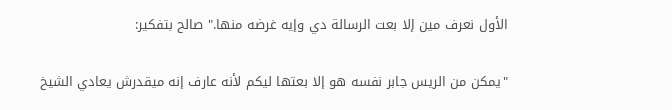الأول نعرف مين إلا بعت الرسالة دي وإيه غرضه منها." صالح بتفكير:

"يمكن من الريس جابر نفسه هو إلا بعتها ليكم لأنه عارف إنه ميقدرش يعادي الشيخ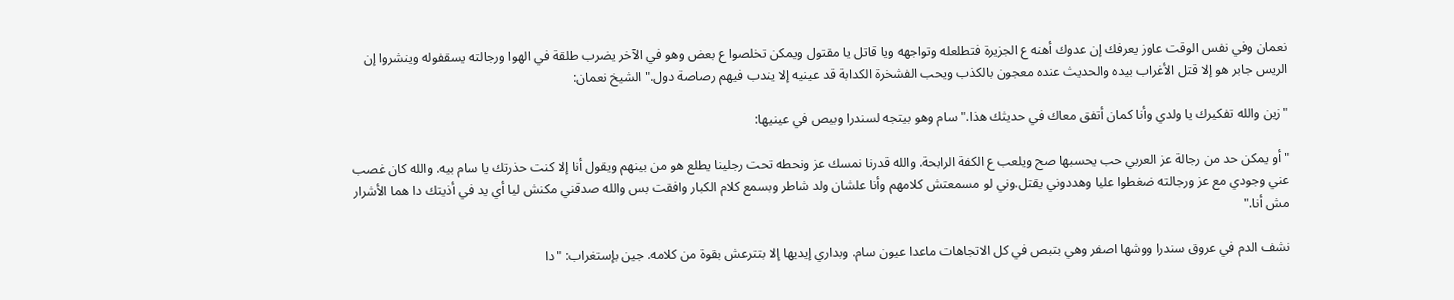نعمان وفي نفس الوقت عاوز يعرفك إن عدوك أهنه ع الجزيرة فتطلعله وتواجهه ويا قاتل يا مقتول ويمكن تخلصوا ع بعض وهو في الآخر يضرب طلقة في الهوا ورجالته يسقفوله وينشروا إن الريس جابر هو إلا قتل الأغراب بيده والحديث عنده معجون بالكذب ويحب الفشخرة الكدابة قد عينيه إلا يندب فيهم رصاصة دول." الشيخ نعمان:

"زين والله تفكيرك يا ولدي وأنا كمان أتفق معاك في حديثك هذا." سام وهو بيتجه لسندرا وبيص في عينيها:

"أو يمكن حد من رجالة عز العربي حب يحسبها صح ويلعب ع الكفة الرابحة. والله قدرنا نمسك عز ونحطه تحت رجلينا يطلع هو من بينهم ويقول أنا إلا كنت حذرتك يا سام بيه. والله كان غصب عني وجودي مع عز ورجالته ضغطوا عليا وهددوني يقتل.وني لو مسمعتش كلامهم وأنا علشان ولد شاطر وبسمع كلام الكبار وافقت بس والله صدقني مكنش ليا أي يد في أذيتك دا هما الأشرار مش أنا."

نشف الدم في عروق سندرا ووشها اصفر وهي بتبص في كل الاتجاهات ماعدا عيون سام. وبداري إيديها إلا بتترعش بقوة من كلامه. جين بإستغراب: "دا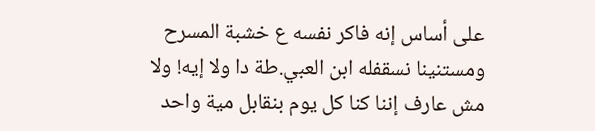على أساس إنه فاكر نفسه ع خشبة المسرح ومستنينا نسقفله ابن العبي.طة دا ولا إيه! ولا مش عارف إننا كنا كل يوم بنقابل مية واحد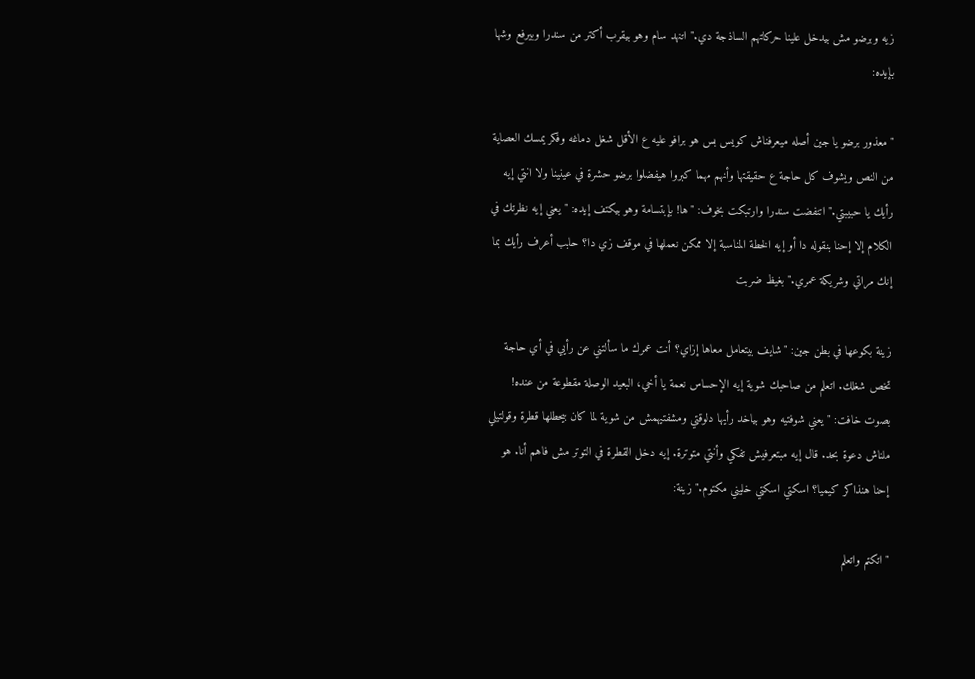زيه وبرضو مش بيدخل علينا حركاتهم الساذجة دي." اتنهد سام وهو بيقرب أكتر من سندرا وبيرفع وشها بإيده:

"معذور برضو يا جين أصله ميعرفناش كويس بس هو برافو عليه ع الأقل شغل دماغه وفكر يمسك العصاية من النص ويشوف كل حاجة ع حقيقتها وأنهم مهما كبروا هيفضلوا برضو حشرة في عينينا ولا انتي إيه رأيك يا حبيبتي." اتنفضت سندرا وارتبكت بخوف: "ها! بإبتسامة وهو بيكتف إيده: "يعني إيه نظرتك في الكلام إلا إحنا بنقوله دا أو إيه الخطة المناسبة إلا ممكن نعملها في موقف زي دا؟ حابب أعرف رأيك بما إنك مراتي وشريكة عمري." بغيظ ضربت

زينة بكوعها في بطن جين: "شايف بيتعامل معاها إزاي؟ أنت عمرك ما سألتني عن رأيي في أي حاجة تخص شغلك. اتعلم من صاحبك شوية إيه الإحساس نعمة يا أخي، البعيد الوصلة مقطوعة من عنده! بصوت خافت: "يعني شوفتيه وهو بياخد رأيها دلوقتي ومشفتيهمش من شوية لما كان بيحطلها قطرة وقولتيلي ملناش دعوة بحد. قال إيه مبتعرفيش تفكي وأنتي متوترة. إيه دخل القطرة في التوتر مش فاهم أنا. هو إحنا هنذاكر كيميا؟ اسكتي اسكتي خليني مكتوم." زينة:

"اتكتم واتعلم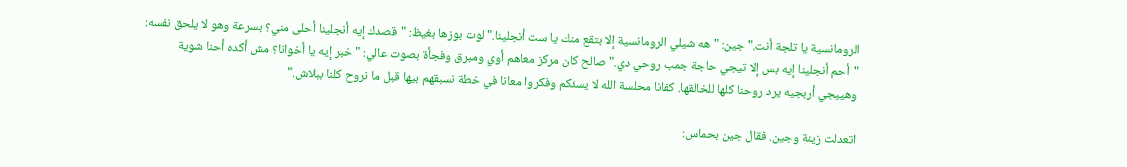الرومانسية يا تلجة أنت." جين: "هه شيلي الرومانسية إلا بتقع منك يا ست أنجلينا." لوت بوزها بغيظ: "قصدك إيه أنجلينا أحلى مني؟ بسرعة وهو لا يلحق نفسه: "أحم أنجلينا إيه بس إلا تيجي حاجة جمب روحي دي." صالح كان مركز معاهم أوي ومبرق وفجأة بصوت عالي: "خبر إيه يا أخوانا؟ مش أكده أحنا شوية وهييجي أربجيه يرد روحنا كلها للخالقها. كفانا محلسة الله لا يسئكم وفكروا معانا في خطة نسبقهم بيها قبل ما نروح كلنا ببلاش."

اتعدلت زينة وجين. فقال جين بحماس: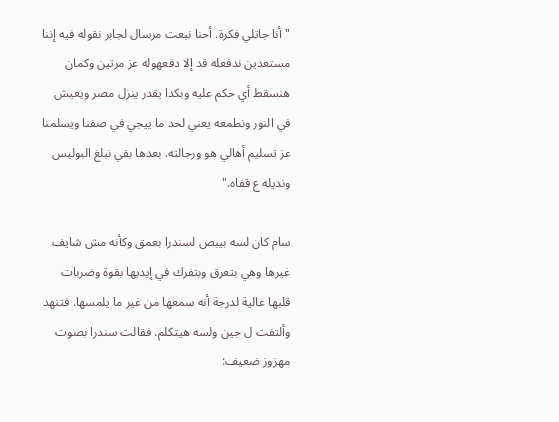"أنا جاتلي فكرة. أحنا نبعت مرسال لجابر نقوله فيه إننا مستعدين ندفعله قد إلا دفعهوله عز مرتين وكمان هنسقط أي حكم عليه وبكدا يقدر ينزل مصر ويعيش في النور ونطمعه يعني لحد ما ييجي في صفنا ويسلمنا عز تسليم أهالي هو ورجالته. بعدها بقي نبلغ البوليس ونديله ع قفاه."

سام كان لسه بيبص لسندرا بعمق وكأنه مش شايف غيرها وهي بتعرق وبتفرك في إيديها بقوة وضربات قلبها عالية لدرجة أنه سمعها من غير ما يلمسها. فتنهد وألتفت ل جين ولسه هيتكلم. فقالت سندرا بصوت مهزوز ضعيف: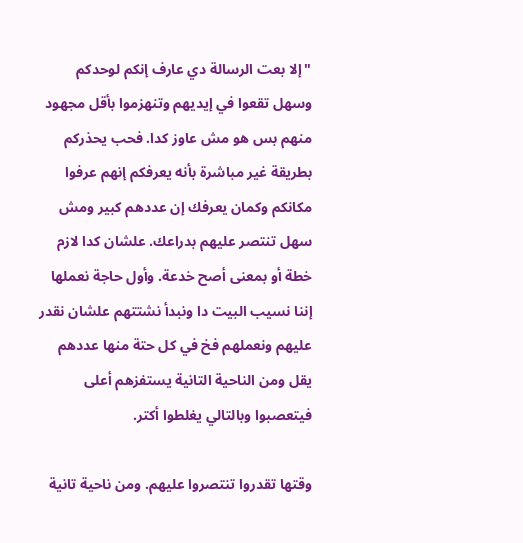"إلا بعت الرسالة دي عارف إنكم لوحدكم وسهل تقعوا في إيديهم وتنهزموا بأقل مجهود منهم بس هو مش عاوز كدا. فحب يحذركم بطريقة غير مباشرة بأنه يعرفكم إنهم عرفوا مكانكم وكمان يعرفك إن عددهم كبير ومش سهل تنتصر عليهم بدراعك. علشان كدا لازم خطة أو بمعنى أصح خدعة. وأول حاجة نعملها إننا نسيب البيت دا ونبدأ نشتتهم علشان نقدر عليهم ونعملهم فخ في كل حتة منها عددهم يقل ومن الناحية التانية يستفزهم أعلى فيتعصبوا وبالتالي يغلطوا أكتر.

وقتها تقدروا تنتصروا عليهم. ومن ناحية تانية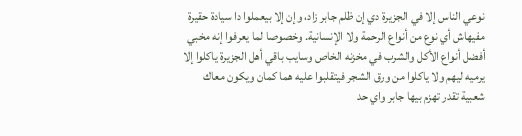نوعي الناس إلا في الجزيرة دي إن ظلم جابر زاد، وإن إلا بيعملوا دا سيادة حقيرة مفيهاش أي نوع من أنواع الرحمة ولا الإنسانية. وخصوصا لما يعرفوا إنه مخبي أفضل أنواع الأكل والشرب في مخزنه الخاص وسايب باقي أهل الجزيرة ياكلوا إلا يرميه ليهم ولا ياكلوا من ورق الشجر فيتقلبوا عليه هما كمان ويكون معاك شعبية تقدر تهزم بيها جابر واي حد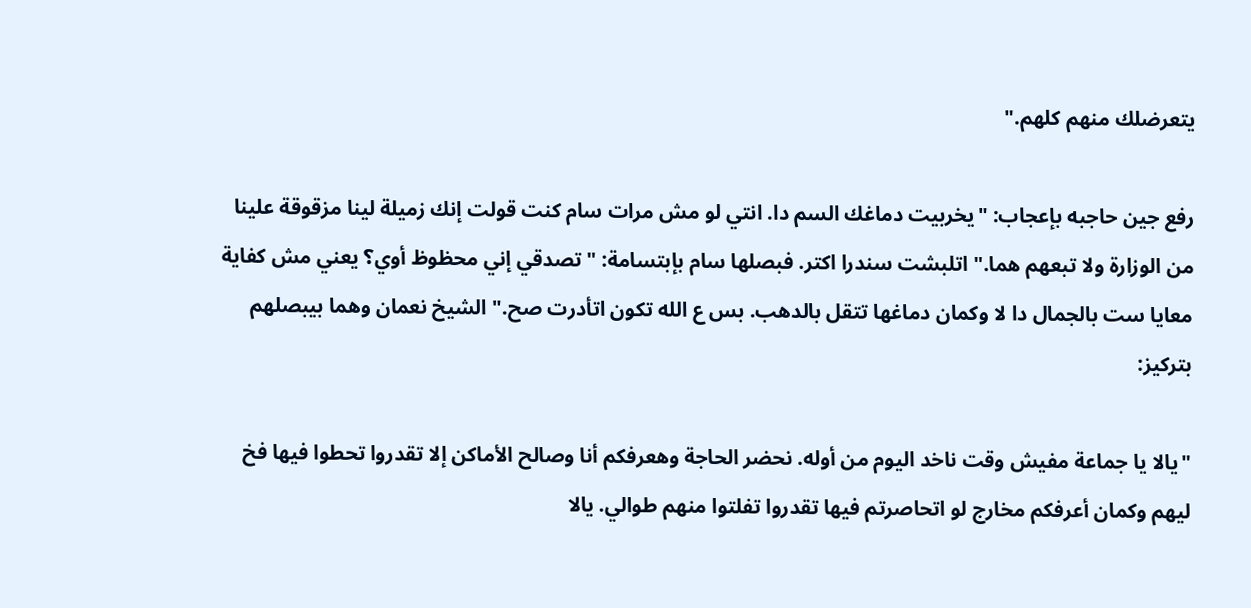يتعرضلك منهم كلهم."

رفع جين حاجبه بإعجاب: "يخربيت دماغك السم دا. انتي لو مش مرات سام كنت قولت إنك زميلة لينا مزقوقة علينا من الوزارة ولا تبعهم هما." اتلبشت سندرا اكتر. فبصلها سام بإبتسامة: "تصدقي إني محظوظ أوي؟ يعني مش كفاية معايا ست بالجمال دا لا وكمان دماغها تتقل بالدهب. بس ع الله تكون اتأدرت صح." الشيخ نعمان وهما بيبصلهم بتركيز:

"يالا يا جماعة مفيش وقت ناخد اليوم من أوله. نحضر الحاجة وهعرفكم أنا وصالح الأماكن إلا تقدروا تحطوا فيها فخ ليهم وكمان أعرفكم مخارج لو اتحاصرتم فيها تقدروا تفلتوا منهم طوالي. يالا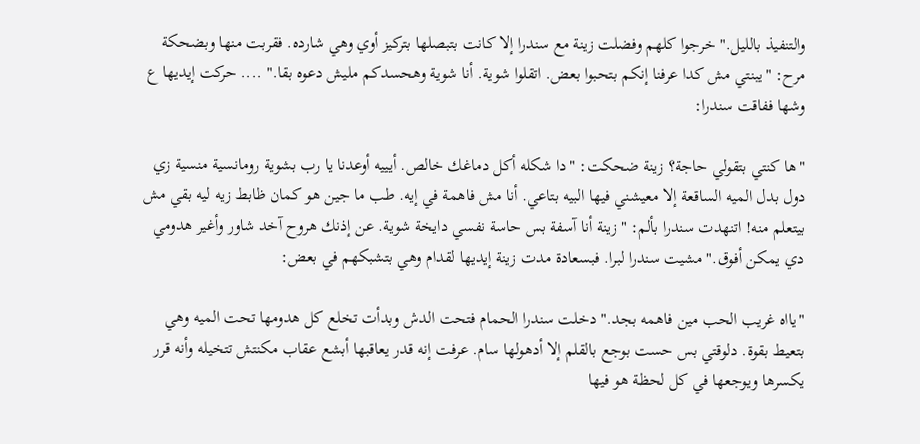والتنفيذ بالليل." خرجوا كلهم وفضلت زينة مع سندرا إلا كانت بتبصلها بتركيز أوي وهي شارده. فقربت منها وبضحكة مرح: "يبنتي مش كدا عرفنا إنكم بتحبوا بعض. اتقلوا شوية. أنا شوية وهحسدكم مليش دعوه بقا." .... حركت إيديها ع وشها ففاقت سندرا:

"ها كنتي بتقولي حاجة؟ زينة ضحكت: "دا شكله أكل دماغك خالص. أيييه أوعدنا يا رب بشوية رومانسية منسية زي دول بدل الميه الساقعة إلا معيشني فيها البيه بتاعي. أنا مش فاهمة في إيه. طب ما جين هو كمان ظابط زيه ليه بقي مش بيتعلم منه! اتنهدت سندرا بألم: "زينة أنا آسفة بس حاسة نفسي دايخة شوية. عن إذنك هروح آخد شاور وأغير هدومي دي يمكن أفوق." مشيت سندرا لبرا. فبسعادة مدت زينة إيديها لقدام وهي بتشبكهم في بعض:

"يااه غريب الحب مين فاهمه بجد." دخلت سندرا الحمام فتحت الدش وبدأت تخلع كل هدومها تحت الميه وهي بتعيط بقوة. دلوقتي بس حست بوجع بالقلم إلا أدهولها سام. عرفت إنه قدر يعاقبها أبشع عقاب مكنتش تتخيله وأنه قرر يكسرها ويوجعها في كل لحظة هو فيها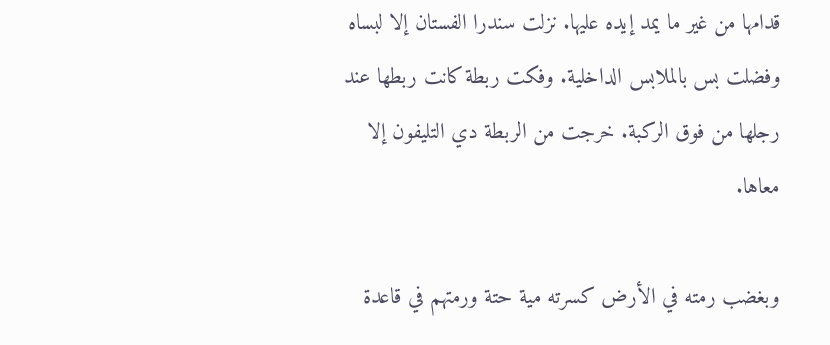قدامها من غير ما يمد إيده عليها. نزلت سندرا الفستان إلا لبساه وفضلت بس بالملابس الداخلية. وفكت ربطة كانت ربطها عند رجلها من فوق الركبة. خرجت من الربطة دي التليفون إلا معاها.

وبغضب رمته في الأرض كسرته مية حتة ورمتهم في قاعدة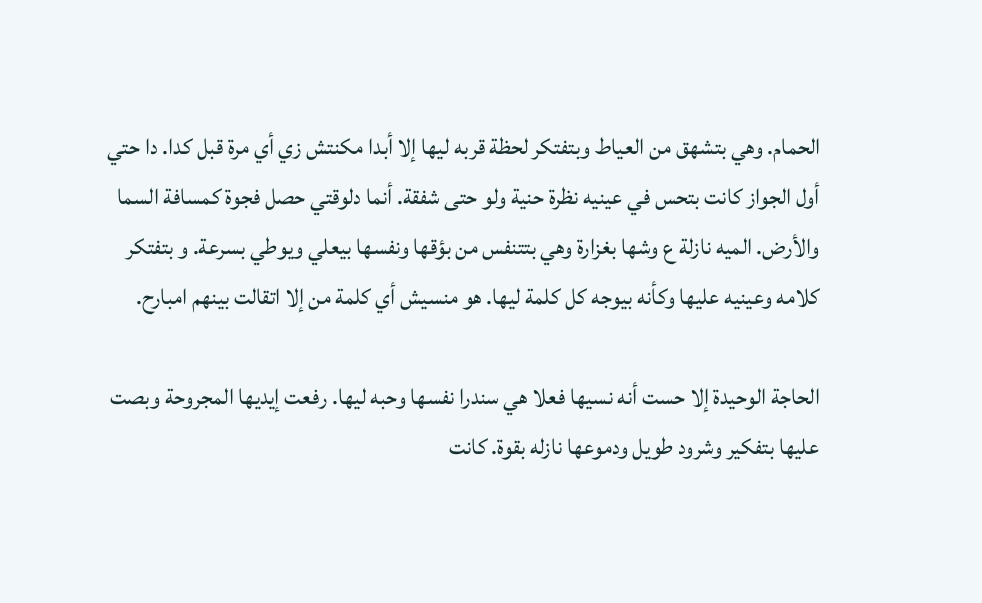الحمام. وهي بتشهق من العياط وبتفتكر لحظة قربه ليها إلا أبدا مكنتش زي أي مرة قبل كدا. دا حتي أول الجواز كانت بتحس في عينيه نظرة حنية ولو حتى شفقة. أنما دلوقتي حصل فجوة كمسافة السما والأرض. الميه نازلة ع وشها بغزارة وهي بتتنفس من بؤقها ونفسها بيعلي ويوطي بسرعة. و بتفتكر كلامه وعينيه عليها وكأنه بيوجه كل كلمة ليها. هو منسيش أي كلمة من إلا اتقالت بينهم امبارح.

الحاجة الوحيدة إلا حست أنه نسيها فعلا هي سندرا نفسها وحبه ليها. رفعت إيديها المجروحة وبصت عليها بتفكير وشرود طويل ودموعها نازله بقوة. كانت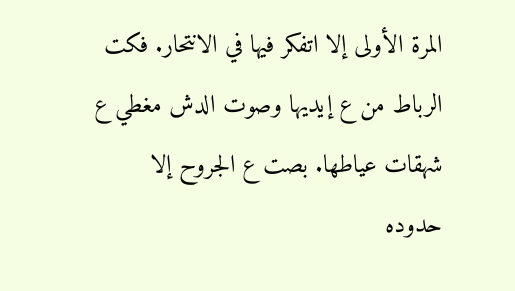المرة الأولى إلا اتفكر فيها في الانتحار. فكت الرباط من ع إيديها وصوت الدش مغطي ع شهقات عياطها. بصت ع الجروح إلا حدوده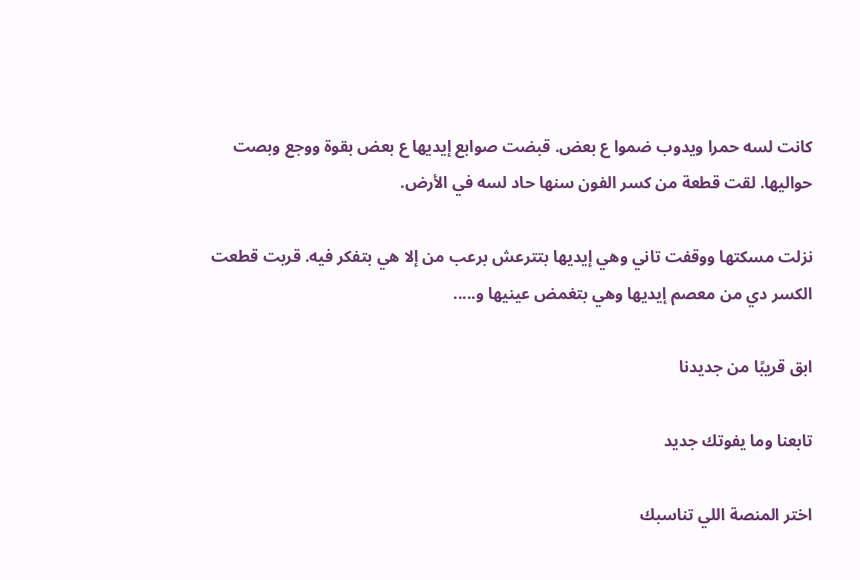كانت لسه حمرا ويدوب ضموا ع بعض. قبضت صوابع إيديها ع بعض بقوة ووجع وبصت حواليها. لقت قطعة من كسر الفون سنها حاد لسه في الأرض.

نزلت مسكتها ووقفت تاني وهي إيديها بتترعش برعب من إلا هي بتفكر فيه. قربت قطعت الكسر دي من معصم إيديها وهي بتغمض عينيها و.....

ابق قريبًا من جديدنا

تابعنا وما يفوتك جديد

اختر المنصة اللي تناسبك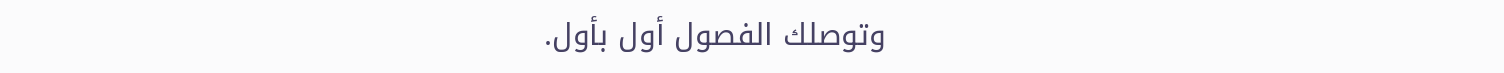وتوصلك الفصول أول بأول.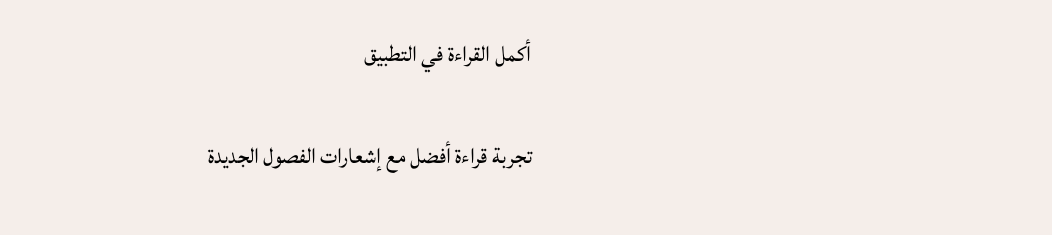أكمل القراءة في التطبيق

تجربة قراءة أفضل مع إشعارات الفصول الجديدة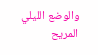والوضع الليلي المريح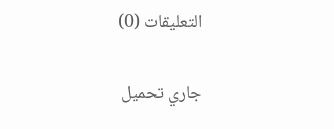التعليقات (0)

جاري تحميل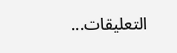التعليقات...